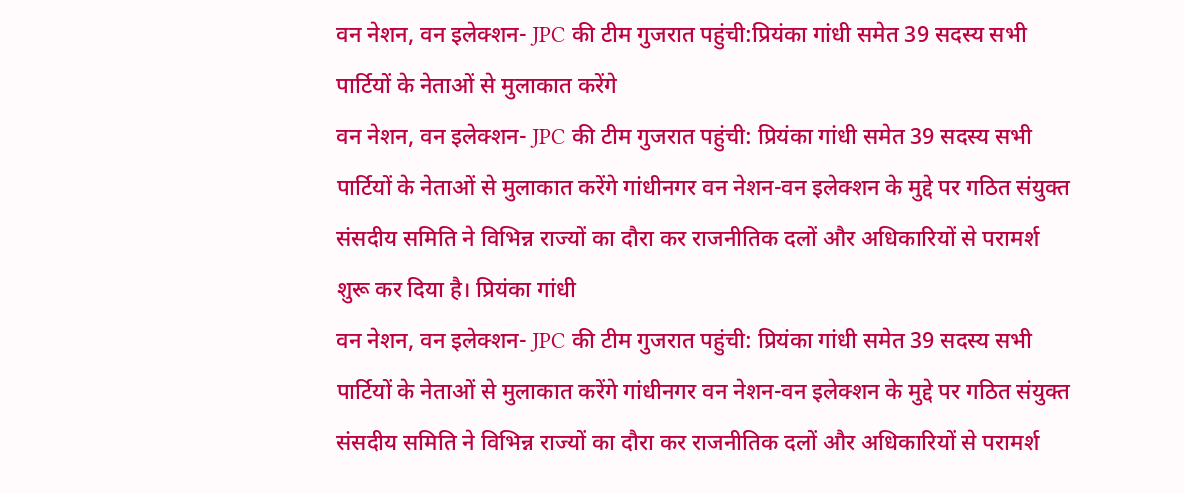वन नेशन, वन इलेक्शन- JPC की टीम गुजरात पहुंची:प्रियंका गांधी समेत 39 सदस्य सभी पार्टियों के नेताओं से मुलाकात करेंगे
वन नेशन, वन इलेक्शन- JPC की टीम गुजरात पहुंची: प्रियंका गांधी समेत 39 सदस्य सभी पार्टियों के नेताओं से मुलाकात करेंगे गांधीनगर वन नेशन-वन इलेक्शन के मुद्दे पर गठित संयुक्त संसदीय समिति ने विभिन्न राज्यों का दौरा कर राजनीतिक दलों और अधिकारियों से परामर्श शुरू कर दिया है। प्रियंका गांधी
वन नेशन, वन इलेक्शन- JPC की टीम गुजरात पहुंची: प्रियंका गांधी समेत 39 सदस्य सभी पार्टियों के नेताओं से मुलाकात करेंगे गांधीनगर वन नेशन-वन इलेक्शन के मुद्दे पर गठित संयुक्त संसदीय समिति ने विभिन्न राज्यों का दौरा कर राजनीतिक दलों और अधिकारियों से परामर्श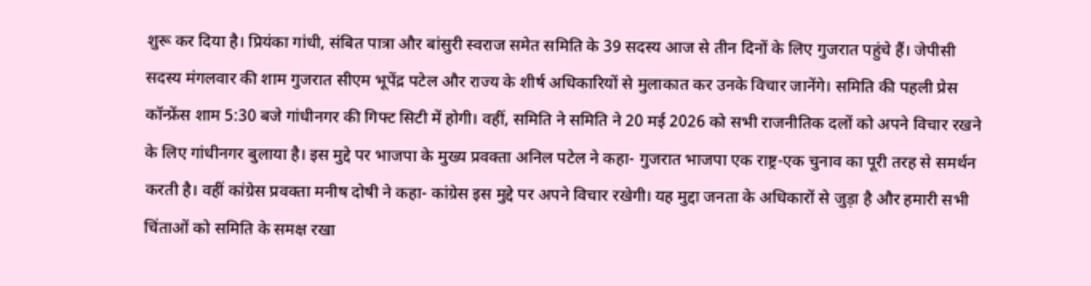शुरू कर दिया है। प्रियंका गांधी, संबित पात्रा और बांसुरी स्वराज समेत समिति के 39 सदस्य आज से तीन दिनों के लिए गुजरात पहुंचे हैं। जेपीसी सदस्य मंगलवार की शाम गुजरात सीएम भूपेंद्र पटेल और राज्य के शीर्ष अधिकारियों से मुलाकात कर उनके विचार जानेंगे। समिति की पहली प्रेस कॉन्फ्रेंस शाम 5:30 बजे गांधीनगर की गिफ्ट सिटी में होगी। वहीं, समिति ने समिति ने 20 मई 2026 को सभी राजनीतिक दलों को अपने विचार रखने के लिए गांधीनगर बुलाया है। इस मुद्दे पर भाजपा के मुख्य प्रवक्ता अनिल पटेल ने कहा- गुजरात भाजपा एक राष्ट्र-एक चुनाव का पूरी तरह से समर्थन करती है। वहीं कांग्रेस प्रवक्ता मनीष दोषी ने कहा- कांग्रेस इस मुद्दे पर अपने विचार रखेगी। यह मुद्दा जनता के अधिकारों से जुड़ा है और हमारी सभी चिंताओं को समिति के समक्ष रखा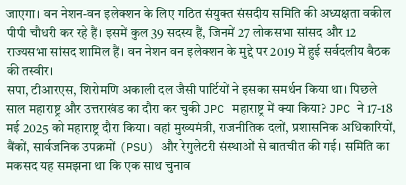जाएगा। वन नेशन-वन इलेक्शन के लिए गठित संयुक्त संसदीय समिति की अध्यक्षता वकील पीपी चौधरी कर रहे हैं। इसमें कुल 39 सदस्य हैं, जिनमें 27 लोकसभा सांसद और 12 राज्यसभा सांसद शामिल हैं। वन नेशन वन इलेक्शन के मुद्दे पर 2019 में हुई सर्वदलीय बैठक की तस्वीर।
सपा, टीआरएस, शिरोमणि अकाली दल जैसी पार्टियों ने इसका समर्थन किया था। पिछले साल महाराष्ट्र और उत्तराखंड का दौरा कर चुकी JPC महाराष्ट्र में क्या किया? JPC ने 17-18 मई 2025 को महाराष्ट्र दौरा किया। वहां मुख्यमंत्री, राजनीतिक दलों, प्रशासनिक अधिकारियों, बैंकों, सार्वजनिक उपक्रमों (PSU) और रेगुलेटरी संस्थाओं से बातचीत की गई। समिति का मकसद यह समझना था कि एक साथ चुनाव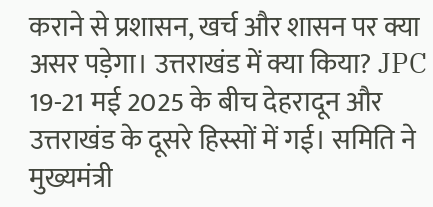कराने से प्रशासन, खर्च और शासन पर क्या असर पड़ेगा। उत्तराखंड में क्या किया? JPC 19-21 मई 2025 के बीच देहरादून और उत्तराखंड के दूसरे हिस्सों में गई। समिति ने मुख्यमंत्री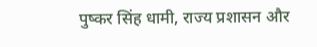पुष्कर सिंह धामी, राज्य प्रशासन और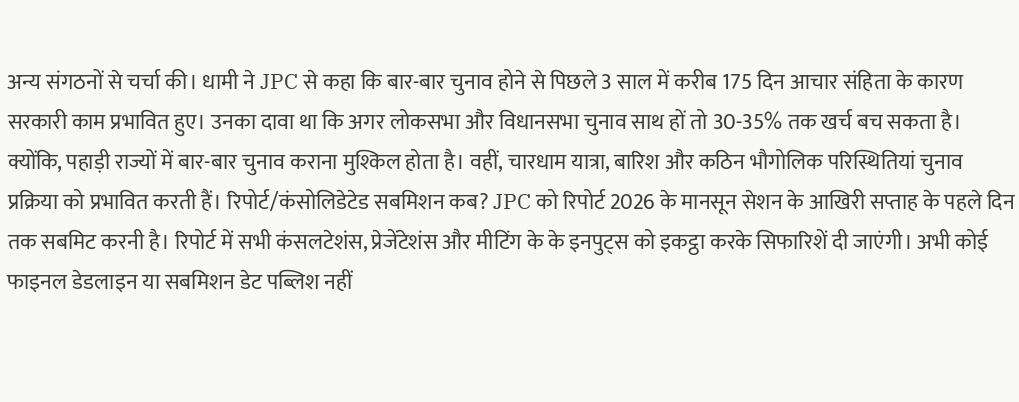अन्य संगठनों से चर्चा की। धामी ने JPC से कहा कि बार-बार चुनाव होने से पिछले 3 साल में करीब 175 दिन आचार संहिता के कारण सरकारी काम प्रभावित हुए। उनका दावा था कि अगर लोकसभा और विधानसभा चुनाव साथ हों तो 30-35% तक खर्च बच सकता है। क्योंकि, पहाड़ी राज्यों में बार-बार चुनाव कराना मुश्किल होता है। वहीं, चारधाम यात्रा, बारिश और कठिन भौगोलिक परिस्थितियां चुनाव प्रक्रिया को प्रभावित करती हैं। रिपोर्ट/कंसोलिडेटेड सबमिशन कब? JPC को रिपोर्ट 2026 के मानसून सेशन के आखिरी सप्ताह के पहले दिन तक सबमिट करनी है। रिपोर्ट में सभी कंसलटेशंस, प्रेजेंटेशंस और मीटिंग के के इनपुट्स को इकट्ठा करके सिफारिशें दी जाएंगी। अभी कोई फाइनल डेडलाइन या सबमिशन डेट पब्लिश नहीं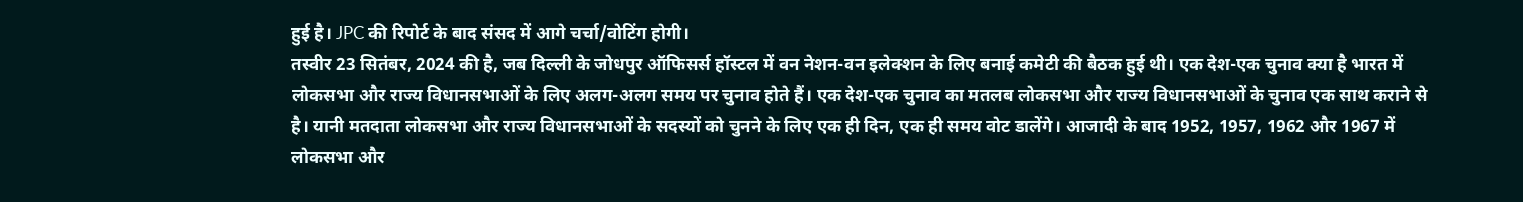हुई है। JPC की रिपोर्ट के बाद संसद में आगे चर्चा/वोटिंग होगी।
तस्वीर 23 सितंबर, 2024 की है, जब दिल्ली के जोधपुर ऑफिसर्स हॉस्टल में वन नेशन-वन इलेक्शन के लिए बनाई कमेटी की बैठक हुई थी। एक देश-एक चुनाव क्या है भारत में लोकसभा और राज्य विधानसभाओं के लिए अलग-अलग समय पर चुनाव होते हैं। एक देश-एक चुनाव का मतलब लोकसभा और राज्य विधानसभाओं के चुनाव एक साथ कराने से है। यानी मतदाता लोकसभा और राज्य विधानसभाओं के सदस्यों को चुनने के लिए एक ही दिन, एक ही समय वोट डालेंगे। आजादी के बाद 1952, 1957, 1962 और 1967 में लोकसभा और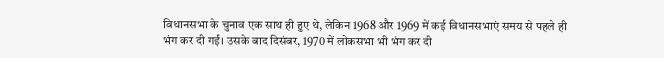विधानसभा के चुनाव एक साथ ही हुए थे, लेकिन 1968 और 1969 में कई विधानसभाएं समय से पहले ही भंग कर दी गईं। उसके बाद दिसंबर, 1970 में लोकसभा भी भंग कर दी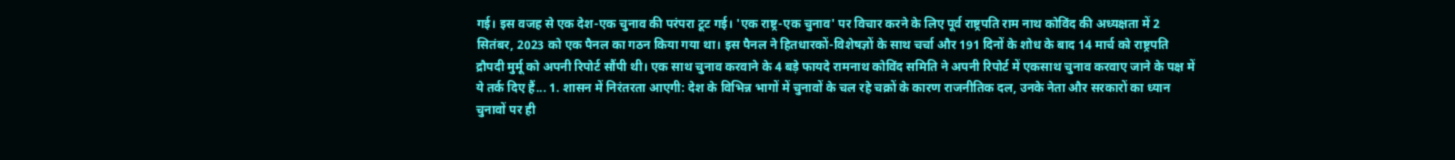गई। इस वजह से एक देश-एक चुनाव की परंपरा टूट गई। 'एक राष्ट्र-एक चुनाव' पर विचार करने के लिए पूर्व राष्ट्रपति राम नाथ कोविंद की अध्यक्षता में 2 सितंबर, 2023 को एक पैनल का गठन किया गया था। इस पैनल ने हितधारकों-विशेषज्ञों के साथ चर्चा और 191 दिनों के शोध के बाद 14 मार्च को राष्ट्रपति द्रौपदी मुर्मू को अपनी रिपोर्ट सौंपी थी। एक साथ चुनाव करवाने के 4 बड़े फायदे रामनाथ कोविंद समिति ने अपनी रिपोर्ट में एकसाथ चुनाव करवाए जाने के पक्ष में ये तर्क दिए हैं... 1. शासन में निरंतरता आएगी: देश के विभिन्न भागों में चुनावों के चल रहे चक्रों के कारण राजनीतिक दल, उनके नेता और सरकारों का ध्यान चुनावों पर ही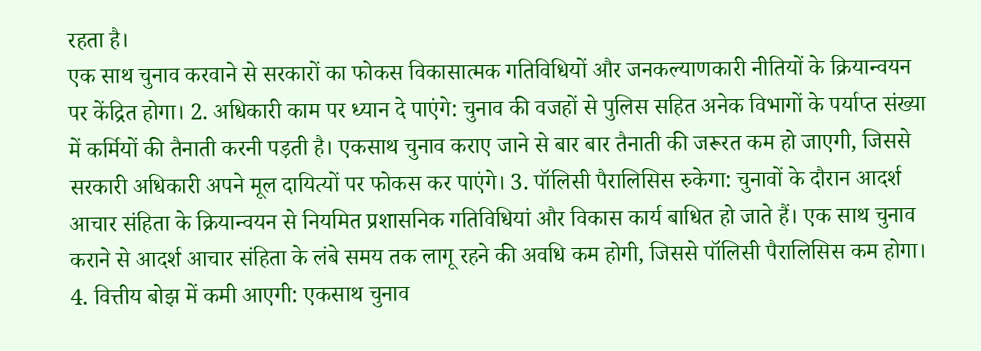रहता है।
एक साथ चुनाव करवाने से सरकारों का फोकस विकासात्मक गतिविधियों और जनकल्याणकारी नीतियों के क्रियान्वयन पर केंद्रित होगा। 2. अधिकारी काम पर ध्यान दे पाएंगे: चुनाव की वजहों से पुलिस सहित अनेक विभागों के पर्याप्त संख्या में कर्मियों की तैनाती करनी पड़ती है। एकसाथ चुनाव कराए जाने से बार बार तैनाती की जरूरत कम हो जाएगी, जिससे सरकारी अधिकारी अपने मूल दायित्यों पर फोकस कर पाएंगे। 3. पॉलिसी पैरालिसिस रुकेगा: चुनावों के दौरान आदर्श आचार संहिता के क्रियान्वयन से नियमित प्रशासनिक गतिविधियां और विकास कार्य बाधित हो जाते हैं। एक साथ चुनाव कराने से आदर्श आचार संहिता के लंबे समय तक लागू रहने की अवधि कम होगी, जिससे पॉलिसी पैरालिसिस कम होगा। 4. वित्तीय बोझ में कमी आएगी: एकसाथ चुनाव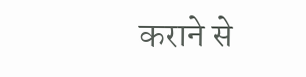कराने से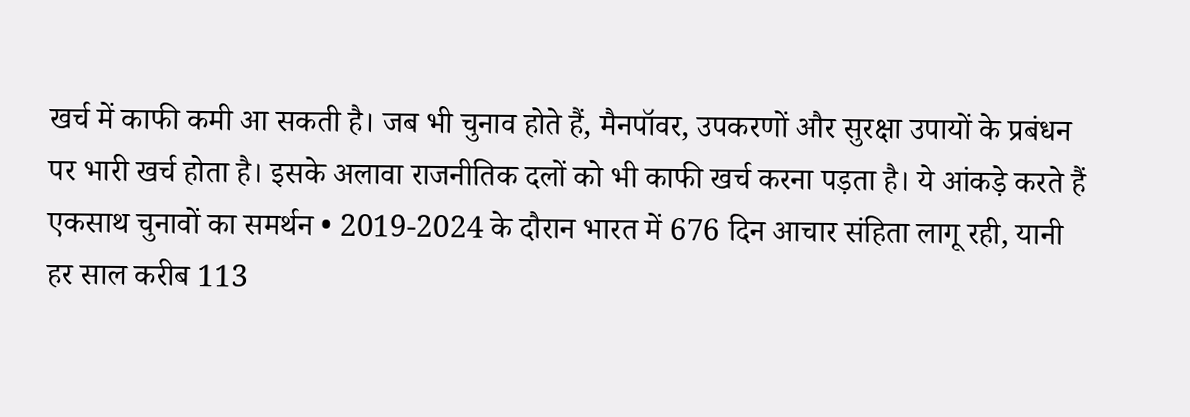खर्च में काफी कमी आ सकती है। जब भी चुनाव होते हैं, मैनपॉवर, उपकरणों और सुरक्षा उपायों के प्रबंधन पर भारी खर्च होता है। इसके अलावा राजनीतिक दलों को भी काफी खर्च करना पड़ता है। ये आंकड़े करते हैं एकसाथ चुनावों का समर्थन • 2019-2024 के दौरान भारत में 676 दिन आचार संहिता लागू रही, यानी हर साल करीब 113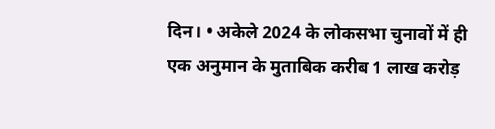दिन। • अकेले 2024 के लोकसभा चुनावों में ही एक अनुमान के मुताबिक करीब 1 लाख करोड़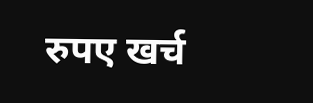रुपए खर्च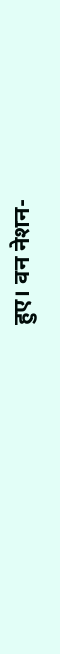हुए। वन नेशन-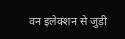वन इलेक्शन से जुड़ी